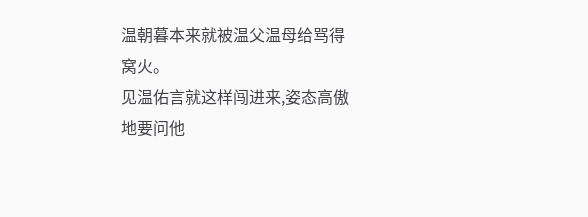温朝暮本来就被温父温母给骂得窝火。
见温佑言就这样闯进来,姿态高傲地要问他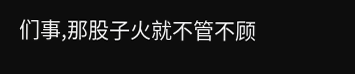们事,那股子火就不管不顾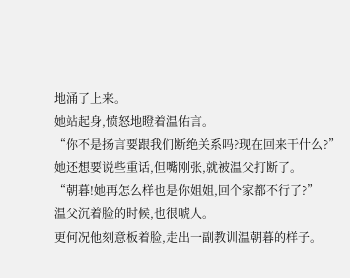地涌了上来。
她站起身,愤怒地瞪着温佑言。
“你不是扬言要跟我们断绝关系吗?现在回来干什么?”
她还想要说些重话,但嘴刚张,就被温父打断了。
“朝暮!她再怎么样也是你姐姐,回个家都不行了?”
温父沉着脸的时候,也很唬人。
更何况他刻意板着脸,走出一副教训温朝暮的样子。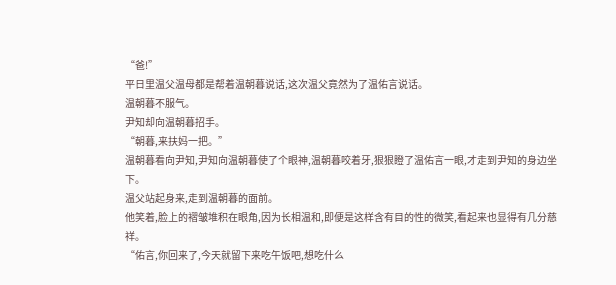“爸!”
平日里温父温母都是帮着温朝暮说话,这次温父竟然为了温佑言说话。
温朝暮不服气。
尹知却向温朝暮招手。
“朝暮,来扶妈一把。”
温朝暮看向尹知,尹知向温朝暮使了个眼神,温朝暮咬着牙,狠狠瞪了温佑言一眼,才走到尹知的身边坐下。
温父站起身来,走到温朝暮的面前。
他笑着,脸上的褶皱堆积在眼角,因为长相温和,即便是这样含有目的性的微笑,看起来也显得有几分慈祥。
“佑言,你回来了,今天就留下来吃午饭吧,想吃什么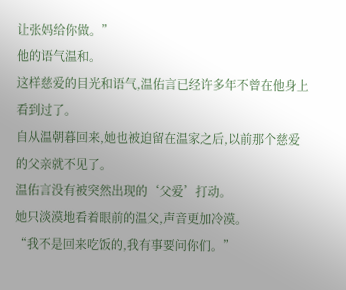让张妈给你做。”
他的语气温和。
这样慈爱的目光和语气,温佑言已经许多年不曾在他身上看到过了。
自从温朝暮回来,她也被迫留在温家之后,以前那个慈爱的父亲就不见了。
温佑言没有被突然出现的‘父爱’打动。
她只淡漠地看着眼前的温父,声音更加冷漠。
“我不是回来吃饭的,我有事要问你们。”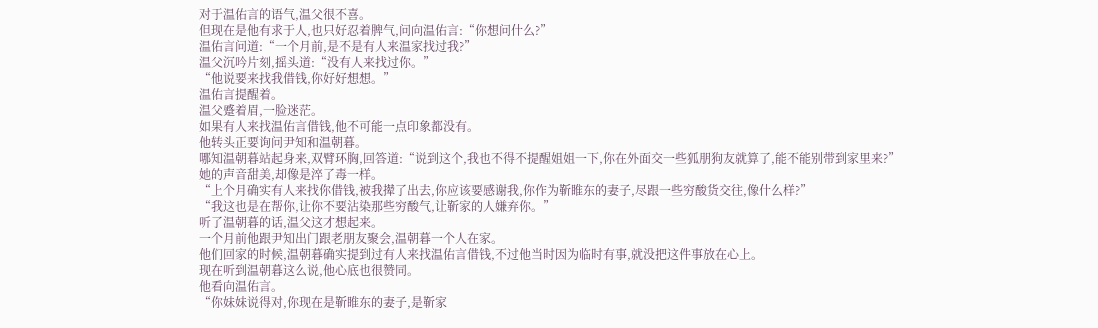对于温佑言的语气,温父很不喜。
但现在是他有求于人,也只好忍着脾气,问向温佑言:“你想问什么?”
温佑言问道:“一个月前,是不是有人来温家找过我?”
温父沉吟片刻,摇头道:“没有人来找过你。”
“他说要来找我借钱,你好好想想。”
温佑言提醒着。
温父蹙着眉,一脸迷茫。
如果有人来找温佑言借钱,他不可能一点印象都没有。
他转头正要询问尹知和温朝暮。
哪知温朝暮站起身来,双臂环胸,回答道:“说到这个,我也不得不提醒姐姐一下,你在外面交一些狐朋狗友就算了,能不能别带到家里来?”
她的声音甜美,却像是淬了毒一样。
“上个月确实有人来找你借钱,被我撵了出去,你应该要感谢我,你作为靳睢东的妻子,尽跟一些穷酸货交往,像什么样?”
“我这也是在帮你,让你不要沾染那些穷酸气,让靳家的人嫌弃你。”
听了温朝暮的话,温父这才想起来。
一个月前他跟尹知出门跟老朋友聚会,温朝暮一个人在家。
他们回家的时候,温朝暮确实提到过有人来找温佑言借钱,不过他当时因为临时有事,就没把这件事放在心上。
现在听到温朝暮这么说,他心底也很赞同。
他看向温佑言。
“你妹妹说得对,你现在是靳睢东的妻子,是靳家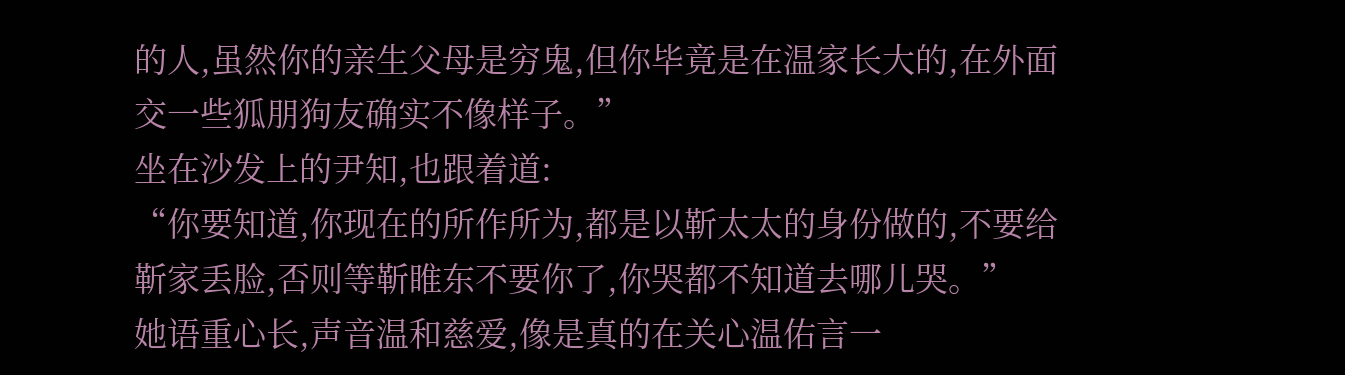的人,虽然你的亲生父母是穷鬼,但你毕竟是在温家长大的,在外面交一些狐朋狗友确实不像样子。”
坐在沙发上的尹知,也跟着道:
“你要知道,你现在的所作所为,都是以靳太太的身份做的,不要给靳家丢脸,否则等靳睢东不要你了,你哭都不知道去哪儿哭。”
她语重心长,声音温和慈爱,像是真的在关心温佑言一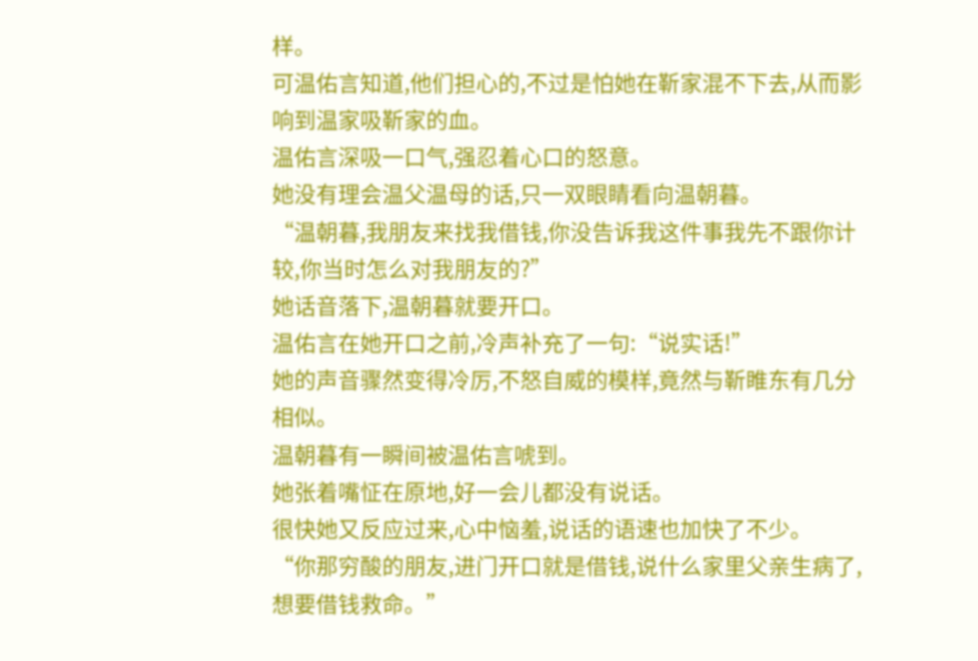样。
可温佑言知道,他们担心的,不过是怕她在靳家混不下去,从而影响到温家吸靳家的血。
温佑言深吸一口气,强忍着心口的怒意。
她没有理会温父温母的话,只一双眼睛看向温朝暮。
“温朝暮,我朋友来找我借钱,你没告诉我这件事我先不跟你计较,你当时怎么对我朋友的?”
她话音落下,温朝暮就要开口。
温佑言在她开口之前,冷声补充了一句:“说实话!”
她的声音骤然变得冷厉,不怒自威的模样,竟然与靳睢东有几分相似。
温朝暮有一瞬间被温佑言唬到。
她张着嘴怔在原地,好一会儿都没有说话。
很快她又反应过来,心中恼羞,说话的语速也加快了不少。
“你那穷酸的朋友,进门开口就是借钱,说什么家里父亲生病了,想要借钱救命。”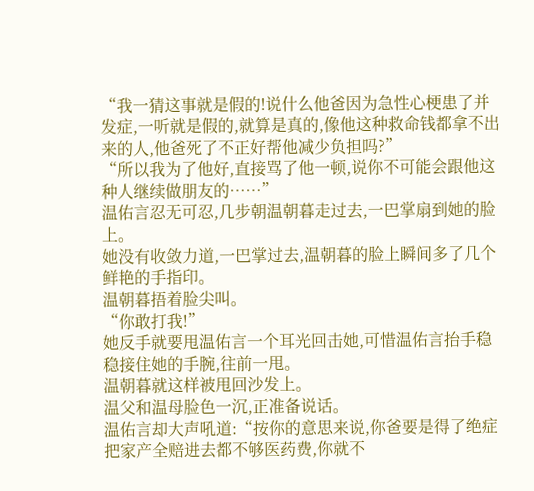“我一猜这事就是假的!说什么他爸因为急性心梗患了并发症,一听就是假的,就算是真的,像他这种救命钱都拿不出来的人,他爸死了不正好帮他减少负担吗?”
“所以我为了他好,直接骂了他一顿,说你不可能会跟他这种人继续做朋友的……”
温佑言忍无可忍,几步朝温朝暮走过去,一巴掌扇到她的脸上。
她没有收敛力道,一巴掌过去,温朝暮的脸上瞬间多了几个鲜艳的手指印。
温朝暮捂着脸尖叫。
“你敢打我!”
她反手就要甩温佑言一个耳光回击她,可惜温佑言抬手稳稳接住她的手腕,往前一甩。
温朝暮就这样被甩回沙发上。
温父和温母脸色一沉,正准备说话。
温佑言却大声吼道:“按你的意思来说,你爸要是得了绝症把家产全赔进去都不够医药费,你就不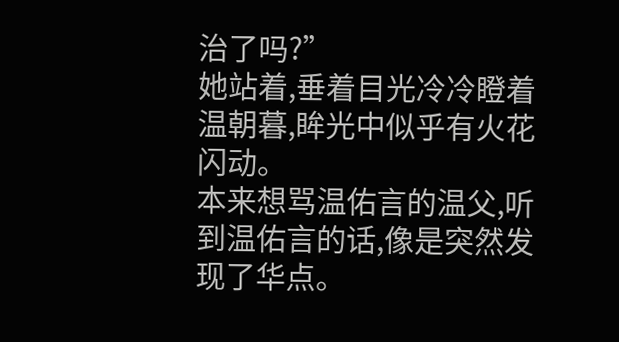治了吗?”
她站着,垂着目光冷冷瞪着温朝暮,眸光中似乎有火花闪动。
本来想骂温佑言的温父,听到温佑言的话,像是突然发现了华点。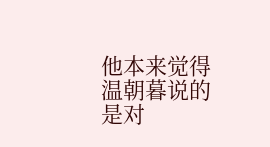他本来觉得温朝暮说的是对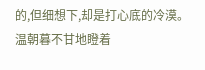的,但细想下,却是打心底的冷漠。
温朝暮不甘地瞪着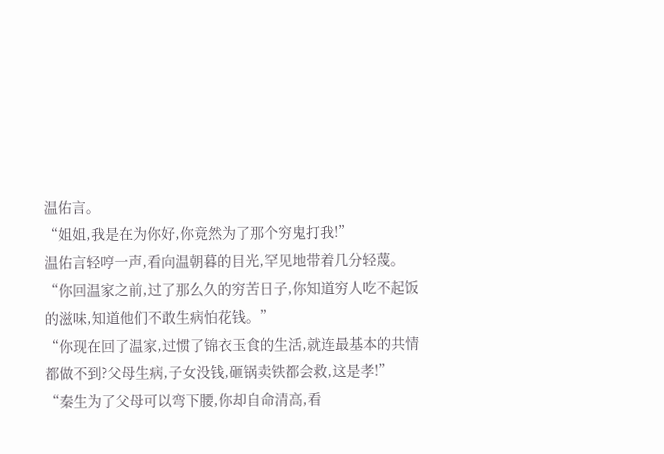温佑言。
“姐姐,我是在为你好,你竟然为了那个穷鬼打我!”
温佑言轻哼一声,看向温朝暮的目光,罕见地带着几分轻蔑。
“你回温家之前,过了那么久的穷苦日子,你知道穷人吃不起饭的滋味,知道他们不敢生病怕花钱。”
“你现在回了温家,过惯了锦衣玉食的生活,就连最基本的共情都做不到?父母生病,子女没钱,砸锅卖铁都会救,这是孝!”
“秦生为了父母可以弯下腰,你却自命清高,看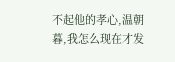不起他的孝心,温朝暮,我怎么现在才发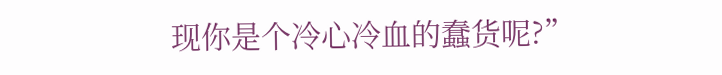现你是个冷心冷血的蠢货呢?”